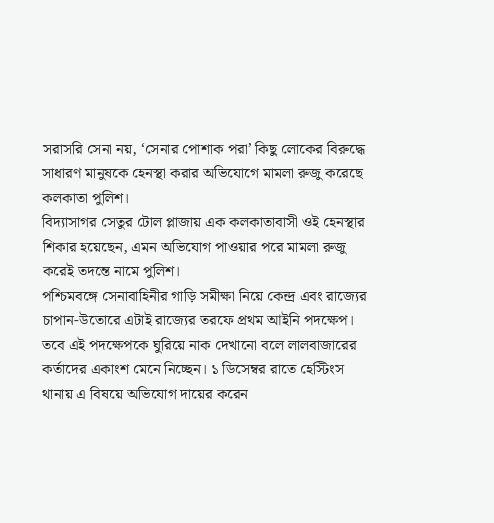সরাসরি সেনা নয়, ‘সেনার পোশাক পরা’ কিছু লোকের বিরুদ্ধে সাধারণ মানুষকে হেনস্থা করার অভিযোগে মামলা রুজু করেছে কলকাতা পুলিশ।
বিদ্যাসাগর সেতুর টোল প্লাজায় এক কলকাতাবাসী ওই হেনস্থার শিকার হয়েছেন, এমন অভিযোগ পাওয়ার পরে মামলা রুজু করেই তদন্তে নামে পুলিশ।
পশ্চিমবঙ্গে সেনাবাহিনীর গাড়ি সমীক্ষা নিয়ে কেন্দ্র এবং রাজ্যের চাপান-উতোরে এটাই রাজ্যের তরফে প্রথম আইনি পদক্ষেপ। তবে এই পদক্ষেপকে ঘুরিয়ে নাক দেখানো বলে লালবাজারের কর্তাদের একাংশ মেনে নিচ্ছেন। ১ ডিসেম্বর রাতে হেস্টিংস থানায় এ বিষয়ে অভিযোগ দায়ের করেন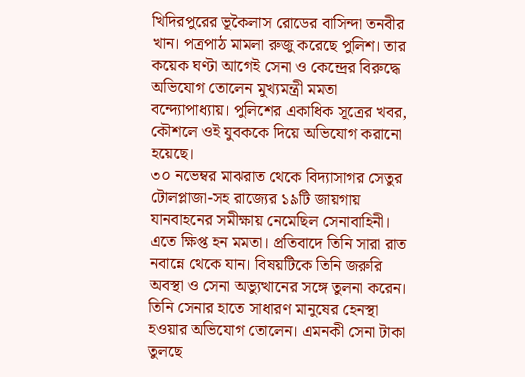খিদিরপুরের ভূকৈলাস রোডের বাসিন্দা তনবীর খান। পত্রপাঠ মামলা রুজু করেছে পুলিশ। তার কয়েক ঘণ্টা আগেই সেনা ও কেন্দ্রের বিরুদ্ধে অভিযোগ তোলেন মুখ্যমন্ত্রী মমতা বন্দ্যোপাধ্যায়। পুলিশের একাধিক সূত্রের খবর, কৌশলে ওই যুবককে দিয়ে অভিযোগ করানো হয়েছে।
৩০ নভেম্বর মাঝরাত থেকে বিদ্যাসাগর সেতুর টোলপ্লাজা-সহ রাজ্যের ১৯টি জায়গায় যানবাহনের সমীক্ষায় নেমেছিল সেনাবাহিনী। এতে ক্ষিপ্ত হন মমতা। প্রতিবাদে তিনি সারা রাত নবান্নে থেকে যান। বিষয়টিকে তিনি জরুরি অবস্থা ও সেনা অভ্যুত্থানের সঙ্গে তুলনা করেন। তিনি সেনার হাতে সাধারণ মানুষের হেনস্থা হওয়ার অভিযোগ তোলেন। এমনকী সেনা টাকা তুলছে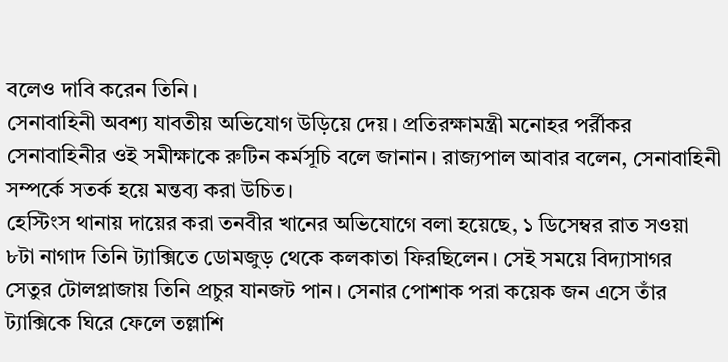বলেও দাবি করেন তিনি।
সেনাবাহিনী অবশ্য যাবতীয় অভিযোগ উড়িয়ে দেয়। প্রতিরক্ষামন্ত্রী মনোহর পর্রীকর সেনাবাহিনীর ওই সমীক্ষাকে রুটিন কর্মসূচি বলে জানান। রাজ্যপাল আবার বলেন, সেনাবাহিনী সম্পর্কে সতর্ক হয়ে মন্তব্য করা উচিত।
হেস্টিংস থানায় দায়ের করা তনবীর খানের অভিযোগে বলা হয়েছে, ১ ডিসেম্বর রাত সওয়া ৮টা নাগাদ তিনি ট্যাক্সিতে ডোমজুড় থেকে কলকাতা ফিরছিলেন। সেই সময়ে বিদ্যাসাগর সেতুর টোলপ্লাজায় তিনি প্রচুর যানজট পান। সেনার পোশাক পরা কয়েক জন এসে তাঁর ট্যাক্সিকে ঘিরে ফেলে তল্লাশি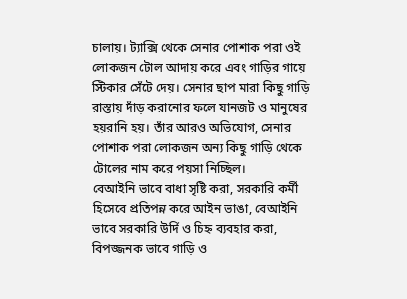চালায়। ট্যাক্সি থেকে সেনার পোশাক পরা ওই লোকজন টোল আদায় করে এবং গাড়ির গায়ে স্টিকার সেঁটে দেয়। সেনার ছাপ মারা কিছু গাড়ি রাস্তায় দাঁড় করানোর ফলে যানজট ও মানুষের হয়রানি হয়। তাঁর আরও অভিযোগ, সেনার পোশাক পরা লোকজন অন্য কিছু গাড়ি থেকে টোলের নাম করে পয়সা নিচ্ছিল।
বেআইনি ভাবে বাধা সৃষ্টি করা, সরকারি কর্মী হিসেবে প্রতিপন্ন করে আইন ভাঙা, বেআইনি ভাবে সরকারি উর্দি ও চিহ্ন ব্যবহার করা, বিপজ্জনক ভাবে গাড়ি ও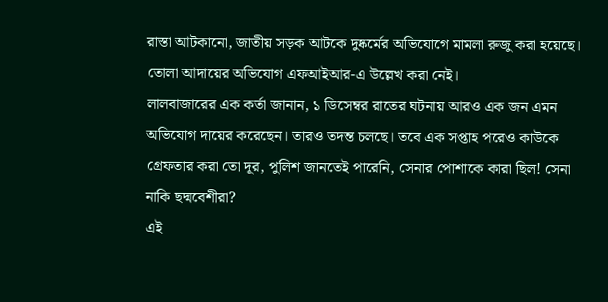রাস্তা আটকানো, জাতীয় সড়ক আটকে দুষ্কর্মের অভিযোগে মামলা রুজু করা হয়েছে। তোলা আদায়ের অভিযোগ এফআইআর-এ উল্লেখ করা নেই।
লালবাজারের এক কর্তা জানান, ১ ডিসেম্বর রাতের ঘটনায় আরও এক জন এমন অভিযোগ দায়ের করেছেন। তারও তদন্ত চলছে। তবে এক সপ্তাহ পরেও কাউকে গ্রেফতার করা তো দূর, পুলিশ জানতেই পারেনি, সেনার পোশাকে কারা ছিল! সেনা নাকি ছদ্মবেশীরা?
এই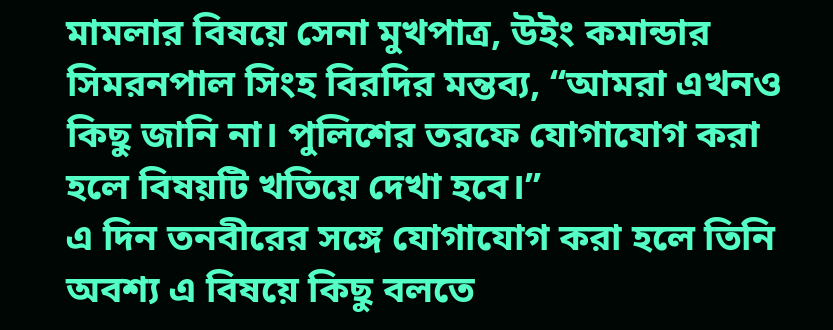মামলার বিষয়ে সেনা মুখপাত্র, উইং কমান্ডার সিমরনপাল সিংহ বিরদির মন্তব্য, ‘‘আমরা এখনও কিছু জানি না। পুলিশের তরফে যোগাযোগ করা হলে বিষয়টি খতিয়ে দেখা হবে।’’
এ দিন তনবীরের সঙ্গে যোগাযোগ করা হলে তিনি অবশ্য এ বিষয়ে কিছু বলতে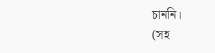চাননি।
(সহ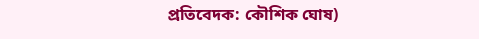প্রতিবেদক: কৌশিক ঘোষ)